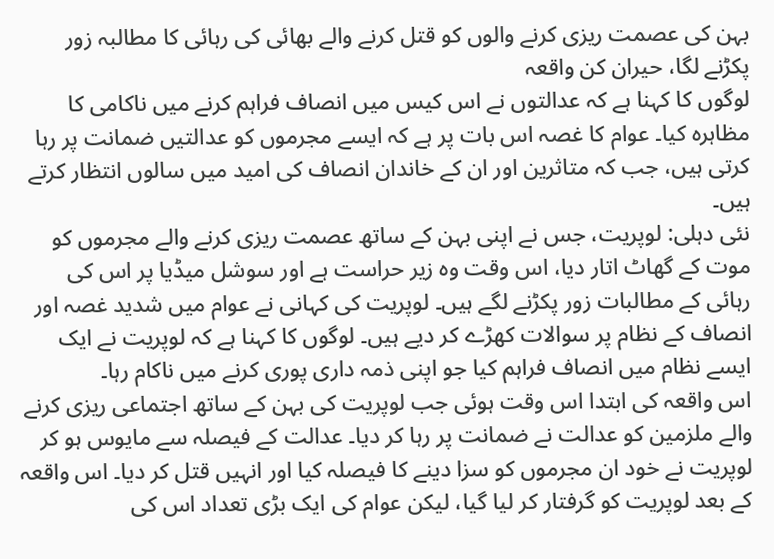بہن کی عصمت ریزی کرنے والوں کو قتل کرنے والے بھائی کی رہائی کا مطالبہ زور پکڑنے لگا، حیران کن واقعہ
لوگوں کا کہنا ہے کہ عدالتوں نے اس کیس میں انصاف فراہم کرنے میں ناکامی کا مظاہرہ کیا۔ عوام کا غصہ اس بات پر ہے کہ ایسے مجرموں کو عدالتیں ضمانت پر رہا کرتی ہیں، جب کہ متاثرین اور ان کے خاندان انصاف کی امید میں سالوں انتظار کرتے ہیں۔
نئی دہلی: لوپریت، جس نے اپنی بہن کے ساتھ عصمت ریزی کرنے والے مجرموں کو موت کے گھاٹ اتار دیا، اس وقت وہ زیر حراست ہے اور سوشل میڈیا پر اس کی رہائی کے مطالبات زور پکڑنے لگے ہیں۔ لوپریت کی کہانی نے عوام میں شدید غصہ اور انصاف کے نظام پر سوالات کھڑے کر دیے ہیں۔ لوگوں کا کہنا ہے کہ لوپریت نے ایک ایسے نظام میں انصاف فراہم کیا جو اپنی ذمہ داری پوری کرنے میں ناکام رہا۔
اس واقعہ کی ابتدا اس وقت ہوئی جب لوپریت کی بہن کے ساتھ اجتماعی ریزی کرنے والے ملزمین کو عدالت نے ضمانت پر رہا کر دیا۔ عدالت کے فیصلہ سے مایوس ہو کر لوپریت نے خود ان مجرموں کو سزا دینے کا فیصلہ کیا اور انہیں قتل کر دیا۔ اس واقعہ کے بعد لوپریت کو گرفتار کر لیا گیا، لیکن عوام کی ایک بڑی تعداد اس کی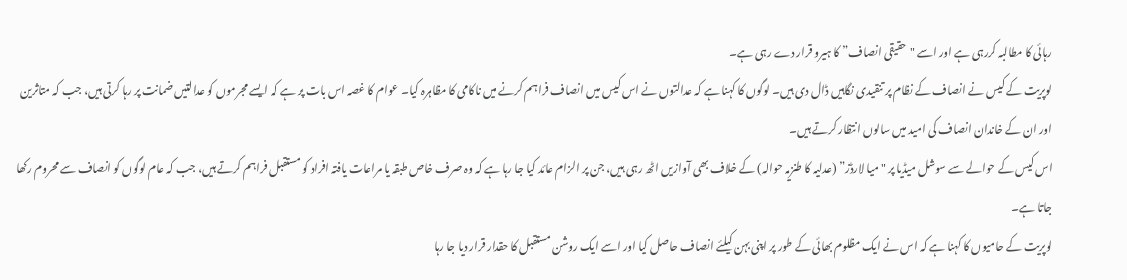رہائی کا مطالبہ کررہی ہے اور اسے "حقیقی انصاف” کا ہیرو قرار دے رہی ہے۔
لوپریت کے کیس نے انصاف کے نظام پر تنقیدی نگاہیں ڈال دی ہیں۔ لوگوں کا کہنا ہے کہ عدالتوں نے اس کیس میں انصاف فراہم کرنے میں ناکامی کا مظاہرہ کیا۔ عوام کا غصہ اس بات پر ہے کہ ایسے مجرموں کو عدالتیں ضمانت پر رہا کرتی ہیں، جب کہ متاثرین اور ان کے خاندان انصاف کی امید میں سالوں انتظار کرتے ہیں۔
اس کیس کے حوالے سے سوشل میڈیا پر "میا لارڈز” (عدلیہ کا طنزیہ حوالہ) کے خلاف بھی آوازیں اٹھ رہی ہیں، جن پر الزام عائد کیا جا رہا ہے کہ وہ صرف خاص طبقہ یا مراعات یافتہ افراد کو مستقبل فراہم کرتے ہیں، جب کہ عام لوگوں کو انصاف سے محروم رکھا جاتا ہے۔
لوپریت کے حامیوں کا کہنا ہے کہ اس نے ایک مظلوم بھائی کے طور پر اپنی بہن کیلئے انصاف حاصل کیا اور اسے ایک روشن مستقبل کا حقدار قرار دیا جا رہا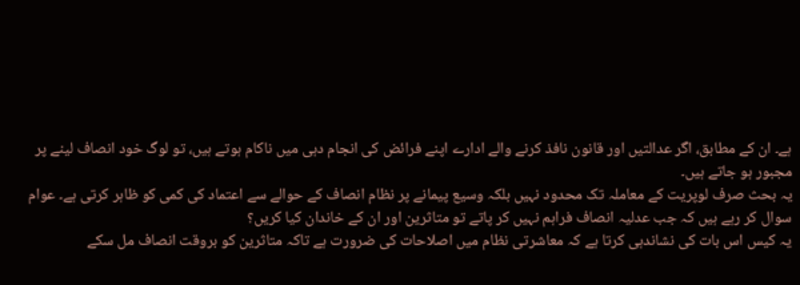ہے۔ ان کے مطابق، اگر عدالتیں اور قانون نافذ کرنے والے ادارے اپنے فرائض کی انجام دہی میں ناکام ہوتے ہیں، تو لوگ خود انصاف لینے پر مجبور ہو جاتے ہیں۔
یہ بحث صرف لوپریت کے معاملہ تک محدود نہیں بلکہ وسیع پیمانے پر نظام انصاف کے حوالے سے اعتماد کی کمی کو ظاہر کرتی ہے۔ عوام سوال کر رہے ہیں کہ جب عدلیہ انصاف فراہم نہیں کر پاتے تو متاثرین اور ان کے خاندان کیا کریں؟
یہ کیس اس بات کی نشاندہی کرتا ہے کہ معاشرتی نظام میں اصلاحات کی ضرورت ہے تاکہ متاثرین کو بروقت انصاف مل سکے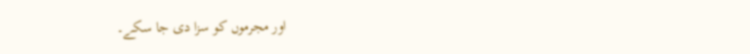اور مجرموں کو سزا دی جا سکے۔